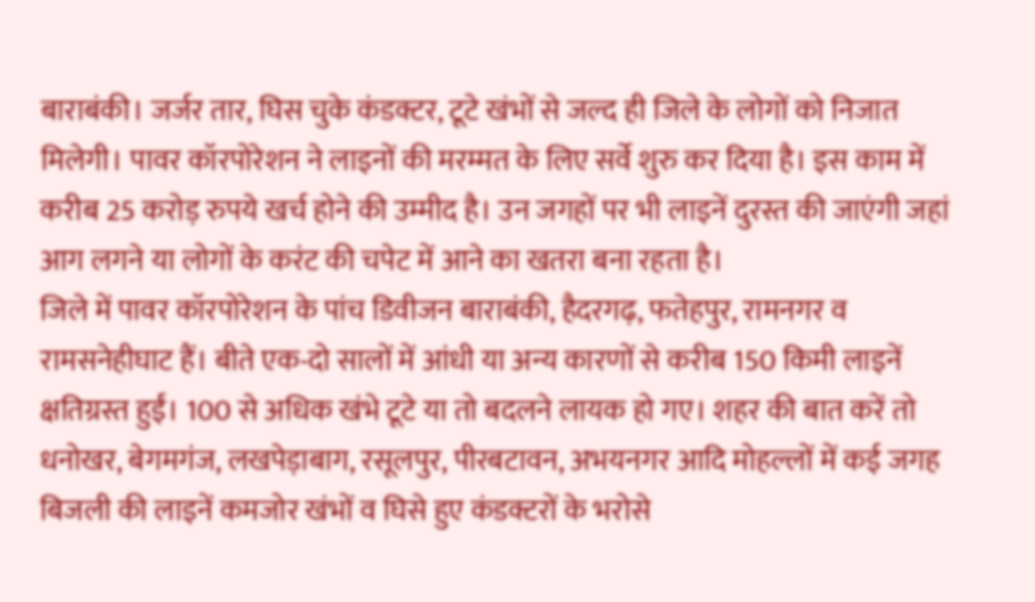बाराबंकी। जर्जर तार, घिस चुके कंडक्टर, टूटे खंभों से जल्द ही जिले के लोगों को निजात मिलेगी। पावर कॉरपोरेशन ने लाइनों की मरम्मत के लिए सर्वे शुरु कर दिया है। इस काम में करीब 25 करोड़ रुपये खर्च होने की उम्मीद है। उन जगहों पर भी लाइनें दुरस्त की जाएंगी जहां आग लगने या लोगों के करंट की चपेट में आने का खतरा बना रहता है।
जिले में पावर कॉरपोरेशन के पांच डिवीजन बाराबंकी, हैदरगढ़, फतेहपुर, रामनगर व रामसनेहीघाट हैं। बीते एक-दो सालों में आंधी या अन्य कारणों से करीब 150 किमी लाइनें क्षतिग्रस्त हुईं। 100 से अधिक खंभे टूटे या तो बदलने लायक हो गए। शहर की बात करें तो धनोखर, बेगमगंज, लखपेड़ाबाग, रसूलपुर, पीरबटावन, अभयनगर आदि मोहल्लों में कई जगह बिजली की लाइनें कमजोर खंभों व घिसे हुए कंडक्टरों के भरोसे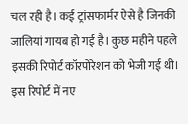चल रही है। कई ट्रांसफार्मर ऐसे है जिनकी जालियां गायब हो गई है। कुछ महीने पहले इसकी रिपोर्ट कॉरपोरेशन को भेजी गई थी। इस रिपोर्ट में नए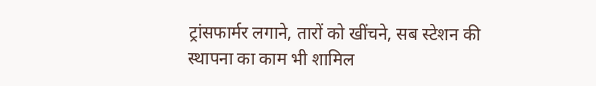ट्रांसफार्मर लगाने, तारों को खींचने, सब स्टेशन की स्थापना का काम भी शामिल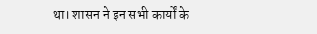था। शासन ने इन सभी कार्यों के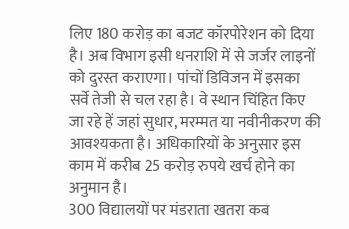लिए 180 करोड़ का बजट कॉरपोरेशन को दिया है। अब विभाग इसी धनराशि में से जर्जर लाइनों को दुरस्त कराएगा। पांचों डिविजन में इसका सर्वे तेजी से चल रहा है। वे स्थान चिंहित किए जा रहे हें जहां सुधार, मरम्मत या नवीनीकरण की आवश्यकता है। अधिकारियों के अनुसार इस काम में करीब 25 करोड़ रुपये खर्च होने का अनुमान है।
300 विद्यालयों पर मंडराता खतरा कब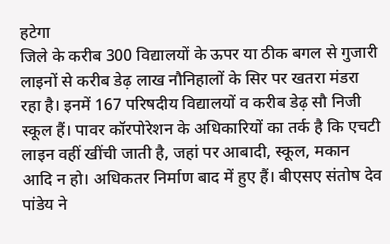हटेगा
जिले के करीब 300 विद्यालयों के ऊपर या ठीक बगल से गुजारी लाइनों से करीब डेढ़ लाख नौनिहालों के सिर पर खतरा मंडरा रहा है। इनमें 167 परिषदीय विद्यालयों व करीब डेढ़ सौ निजी स्कूल हैं। पावर कॉरपोरेशन के अधिकारियों का तर्क है कि एचटी लाइन वहीं खींची जाती है, जहां पर आबादी, स्कूल, मकान आदि न हो। अधिकतर निर्माण बाद में हुए हैं। बीएसए संतोष देव पांडेय ने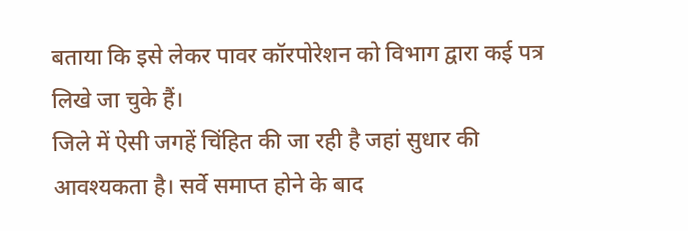बताया कि इसे लेकर पावर कॉरपोरेशन को विभाग द्वारा कई पत्र लिखे जा चुके हैं।
जिले में ऐसी जगहें चिंहित की जा रही है जहां सुधार की आवश्यकता है। सर्वे समाप्त होने के बाद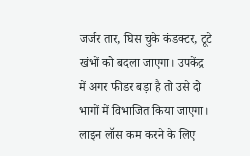जर्जर तार, घिस चुके कंडक्टर, टूटे खंभों को बदला जाएगा। उपकेंद्र में अगर फीडर बड़ा है तो उसे दो भागों में विभाजित किया जाएगा। लाइन लॉस कम करने के लिए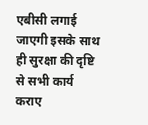एबीसी लगाई जाएगी इसके साथ ही सुरक्षा की दृष्टि से सभी कार्य कराए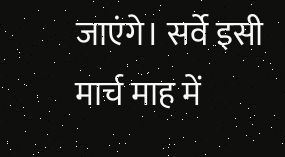जाएंगे। सर्वे इसी मार्च माह में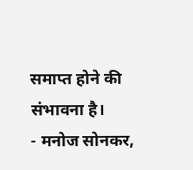समाप्त होने की संभावना है।
- मनोज सोनकर,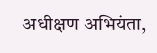अधीक्षण अभियंता,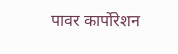पावर कार्पोरेशन